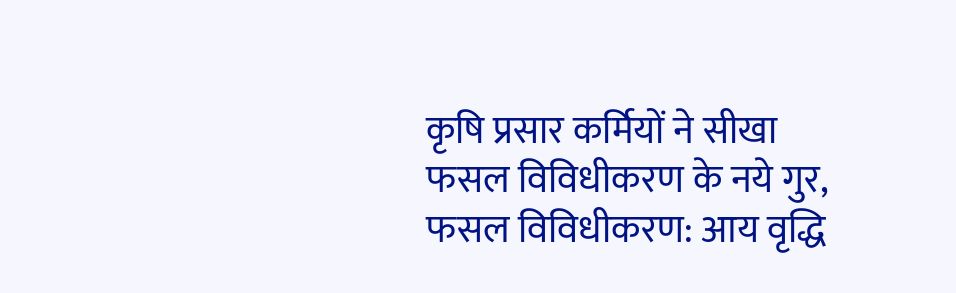कृषि प्रसार कर्मियों ने सीखा फसल विविधीकरण के नये गुर, फसल विविधीकरण: आय वृद्धि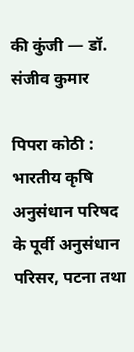की कुंजी — डॉ. संजीव कुमार

पिपरा कोठी : भारतीय कृषि अनुसंधान परिषद के पूर्वी अनुसंधान परिसर, पटना तथा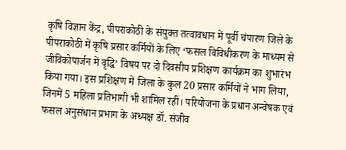कृषि विज्ञान केंद्र, पीपराकोठी के संयुक्त तत्वावधान में पूर्वी चंपारण जिले के पीपराकोठी में कृषि प्रसार कर्मियों के लिए ‘फसल विविधीकरण के माध्यम से जीविकोपार्जन में वृद्धि’ विषय पर दो दिवसीय प्रशिक्षण कार्यक्रम का शुभारंभ किया गया। इस प्रशिक्षण में जिला के कुल 20 प्रसार कर्मियों ने भाग लिया, जिनमें 5 महिला प्रतिभागी भी शामिल रहीं। परियोजना के प्रधान अन्वेषक एवं फसल अनुसंधान प्रभाग के अध्यक्ष डॉ. संजीव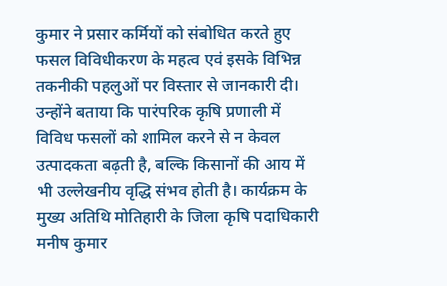कुमार ने प्रसार कर्मियों को संबोधित करते हुए फसल विविधीकरण के महत्व एवं इसके विभिन्न तकनीकी पहलुओं पर विस्तार से जानकारी दी। उन्होंने बताया कि पारंपरिक कृषि प्रणाली में विविध फसलों को शामिल करने से न केवल उत्पादकता बढ़ती है, बल्कि किसानों की आय में भी उल्लेखनीय वृद्धि संभव होती है। कार्यक्रम के मुख्य अतिथि मोतिहारी के जिला कृषि पदाधिकारी मनीष कुमार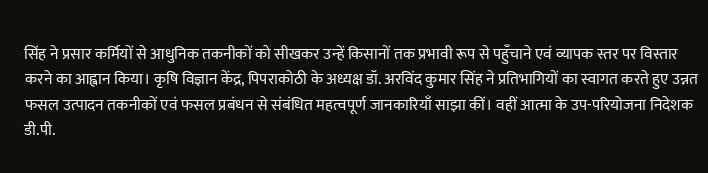सिंह ने प्रसार कर्मियों से आधुनिक तकनीकों को सीखकर उन्हें किसानों तक प्रभावी रूप से पहुँचाने एवं व्यापक स्तर पर विस्तार करने का आह्वान किया। कृषि विज्ञान केंद्र, पिपराकोठी के अध्यक्ष डॉ. अरविंद कुमार सिंह ने प्रतिभागियों का स्वागत करते हुए उन्नत फसल उत्पादन तकनीकों एवं फसल प्रबंधन से संबंधित महत्वपूर्ण जानकारियाँ साझा कीं। वहीं आत्मा के उप-परियोजना निदेशक डी.पी.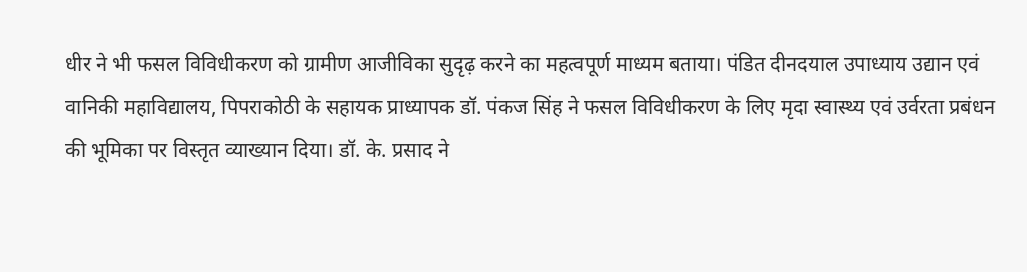धीर ने भी फसल विविधीकरण को ग्रामीण आजीविका सुदृढ़ करने का महत्वपूर्ण माध्यम बताया। पंडित दीनदयाल उपाध्याय उद्यान एवं वानिकी महाविद्यालय, पिपराकोठी के सहायक प्राध्यापक डॉ. पंकज सिंह ने फसल विविधीकरण के लिए मृदा स्वास्थ्य एवं उर्वरता प्रबंधन की भूमिका पर विस्तृत व्याख्यान दिया। डॉ. के. प्रसाद ने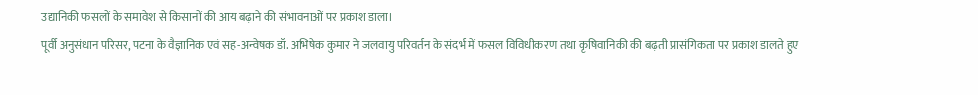उद्यानिकी फसलों के समावेश से किसानों की आय बढ़ाने की संभावनाओं पर प्रकाश डाला।
पूर्वी अनुसंधान परिसर, पटना के वैज्ञानिक एवं सह-अन्वेषक डॉ. अभिषेक कुमार ने जलवायु परिवर्तन के संदर्भ में फसल विविधीकरण तथा कृषिवानिकी की बढ़ती प्रासंगिकता पर प्रकाश डालते हुए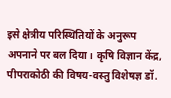इसे क्षेत्रीय परिस्थितियों के अनुरूप अपनाने पर बल दिया। कृषि विज्ञान केंद्र, पीपराकोठी की विषय-वस्तु विशेषज्ञ डॉ.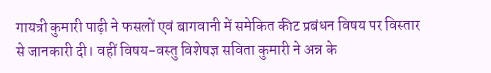गायत्री कुमारी पाढ़ी ने फसलों एवं बागवानी में समेकित कीट प्रबंधन विषय पर विस्तार से जानकारी दी। वहीं विषय-वस्तु विशेषज्ञ सविता कुमारी ने अन्न के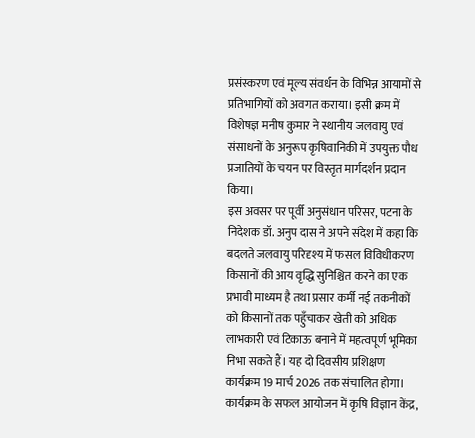प्रसंस्करण एवं मूल्य संवर्धन के विभिन्न आयामों से प्रतिभागियों को अवगत कराया। इसी क्रम में विशेषज्ञ मनीष कुमार ने स्थानीय जलवायु एवं संसाधनों के अनुरूप कृषिवानिकी में उपयुक्त पौध प्रजातियों के चयन पर विस्तृत मार्गदर्शन प्रदान किया।
इस अवसर पर पूर्वी अनुसंधान परिसर, पटना के निदेशक डॉ. अनुप दास ने अपने संदेश में कहा कि बदलते जलवायु परिदृश्य में फसल विविधीकरण किसानों की आय वृद्धि सुनिश्चित करने का एक प्रभावी माध्यम है तथा प्रसार कर्मी नई तकनीकों को किसानों तक पहुँचाकर खेती को अधिक लाभकारी एवं टिकाऊ बनाने में महत्वपूर्ण भूमिका निभा सकते हैं। यह दो दिवसीय प्रशिक्षण कार्यक्रम 19 मार्च 2026 तक संचालित होगा। कार्यक्रम के सफल आयोजन में कृषि विज्ञान केंद्र,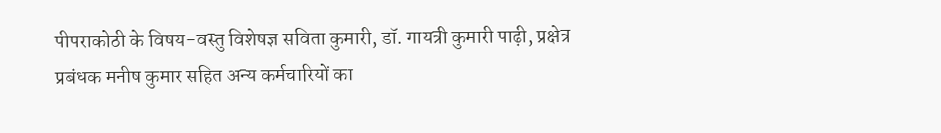पीपराकोठी के विषय-वस्तु विशेषज्ञ सविता कुमारी, डॉ. गायत्री कुमारी पाढ़ी, प्रक्षेत्र प्रबंधक मनीष कुमार सहित अन्य कर्मचारियों का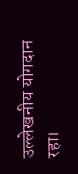उल्लेखनीय योगदान रहा।